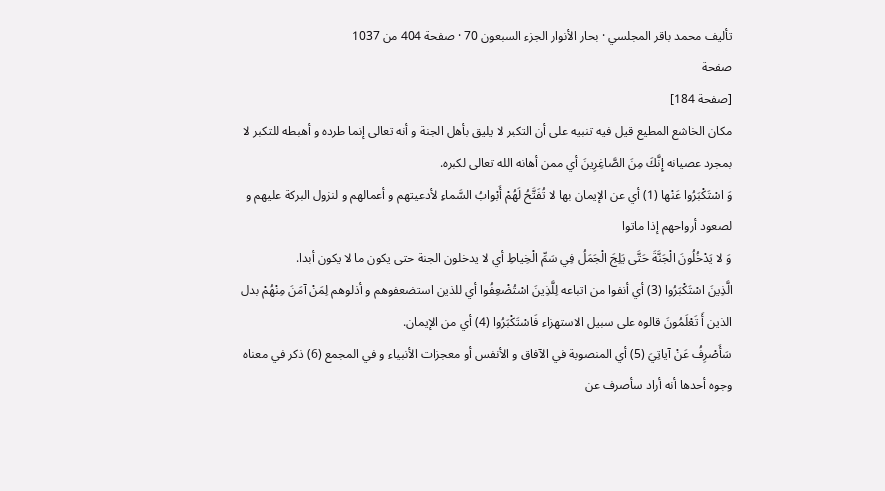تأليف محمد باقر المجلسي · بحار الأنوار الجزء السبعون 70 · صفحة 404 من 1037
صفحة
[صفحة 184]
مكان الخاشع المطيع قيل فيه تنبيه على أن التكبر لا يليق بأهل الجنة و أنه تعالى إنما طرده و أهبطه للتكبر لا بمجرد عصيانه إِنَّكَ مِنَ الصَّاغِرِينَ أي ممن أهانه الله تعالى لكبره.
وَ اسْتَكْبَرُوا عَنْها (1) أي عن الإيمان بها لا تُفَتَّحُ لَهُمْ أَبْوابُ السَّماءِ لأدعيتهم و أعمالهم و لنزول البركة عليهم و لصعود أرواحهم إذا ماتوا
وَ لا يَدْخُلُونَ الْجَنَّةَ حَتَّى يَلِجَ الْجَمَلُ فِي سَمِّ الْخِياطِ أي لا يدخلون الجنة حتى يكون ما لا يكون أبدا.
الَّذِينَ اسْتَكْبَرُوا (3) أي أنفوا من اتباعه لِلَّذِينَ اسْتُضْعِفُوا أي للذين استضعفوهم و أذلوهم لِمَنْ آمَنَ مِنْهُمْ بدل الذين أَ تَعْلَمُونَ قالوه على سبيل الاستهزاء فَاسْتَكْبَرُوا (4) أي من الإيمان.
سَأَصْرِفُ عَنْ آياتِيَ (5) أي المنصوبة في الآفاق و الأنفس أو معجزات الأنبياء و في المجمع (6) ذكر في معناه وجوه أحدها أنه أراد سأصرف عن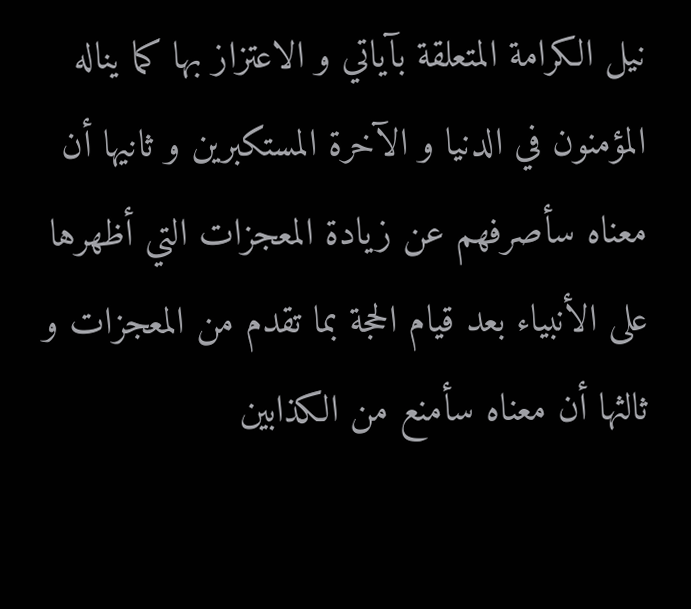نيل الكرامة المتعلقة بآياتي و الاعتزاز بها كما يناله المؤمنون في الدنيا و الآخرة المستكبرين و ثانيها أن معناه سأصرفهم عن زيادة المعجزات التي أظهرها على الأنبياء بعد قيام الحجة بما تقدم من المعجزات و ثالثها أن معناه سأمنع من الكذابين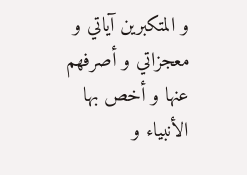و المتكبرين آياتي و معجزاتي و أصرفهم عنها و أخص بها الأنبياء و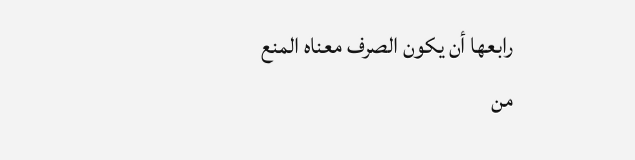رابعها أن يكون الصرف معناه المنع من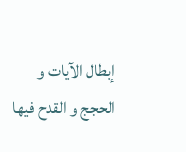إبطال الآيات و الحجج و القدح فيها